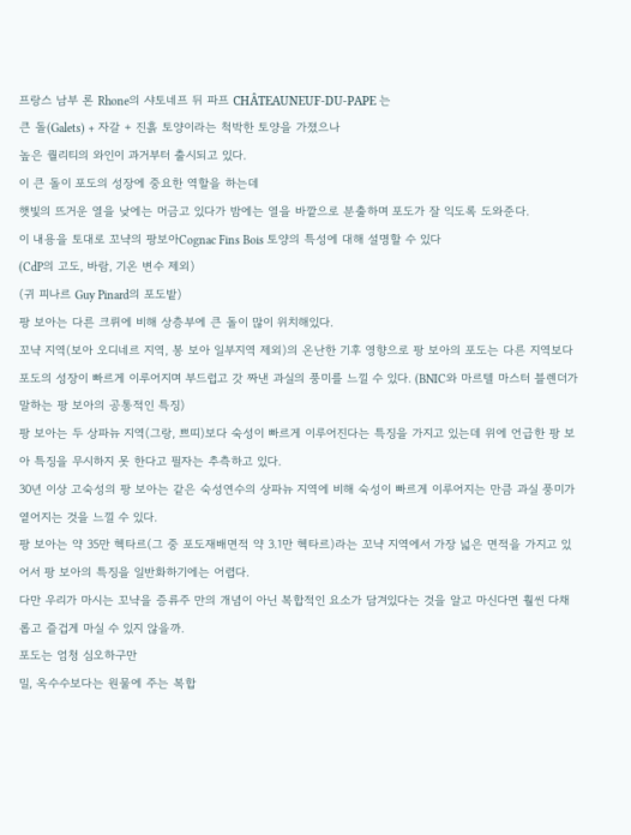프랑스 남부 론 Rhone의 샤토네프 뒤 파프 CHÂTEAUNEUF-DU-PAPE 는
큰 돌(Galets) + 자갈 + 진흙 토양이라는 척박한 토양을 가졌으나
높은 퀄리티의 와인이 과거부터 출시되고 있다.
이 큰 돌이 포도의 성장에 중요한 역할을 하는데
햇빛의 뜨거운 열을 낮에는 머금고 있다가 밤에는 열을 바깥으로 분출하며 포도가 잘 익도록 도와준다.
이 내용을 토대로 꼬냑의 팡보아Cognac Fins Bois 토양의 특성에 대해 설명할 수 있다
(CdP의 고도, 바람, 기온 변수 제외)
(귀 피나르 Guy Pinard의 포도밭)
팡 보아는 다른 크뤼에 비해 상층부에 큰 돌이 많이 위치해있다.
꼬냑 지역(보아 오디네르 지역, 봉 보아 일부지역 제외)의 온난한 기후 영향으로 팡 보아의 포도는 다른 지역보다 포도의 성장이 빠르게 이루어지며 부드럽고 갓 짜낸 과실의 풍미를 느낄 수 있다. (BNIC와 마르텔 마스터 블렌더가 말하는 팡 보아의 공통적인 특징)
팡 보아는 두 상파뉴 지역(그랑, 쁘띠)보다 숙성이 빠르게 이루어진다는 특징을 가지고 있는데 위에 언급한 팡 보아 특징을 무시하지 못 한다고 필자는 추측하고 있다.
30년 이상 고숙성의 팡 보아는 같은 숙성연수의 상파뉴 지역에 비해 숙성이 빠르게 이루어지는 만큼 과실 풍미가 옅어지는 것을 느낄 수 있다.
팡 보아는 약 35만 헥타르(그 중 포도재배면적 약 3.1만 헥타르)라는 꼬냑 지역에서 가장 넓은 면적을 가지고 있어서 팡 보아의 특징을 일반화하기에는 어렵다.
다만 우리가 마시는 꼬냑을 증류주 만의 개념이 아닌 복합적인 요소가 담겨있다는 것을 알고 마신다면 훨씬 다채롭고 즐겁게 마실 수 있지 않을까.
포도는 엄청 심오하구만
밀, 옥수수보다는 원물에 주는 복합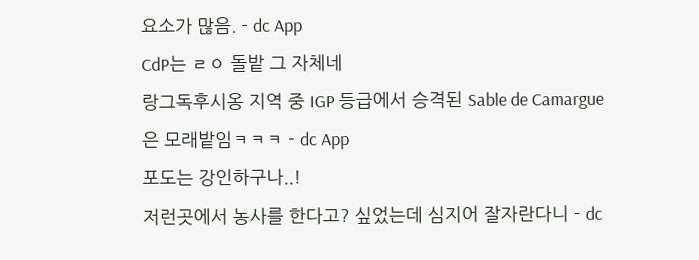요소가 많음. - dc App
CdP는 ㄹㅇ 돌밭 그 자체네
랑그독후시옹 지역 중 IGP 등급에서 승격된 Sable de Camargue은 모래밭임ㅋㅋㅋ - dc App
포도는 강인하구나..!
저런곳에서 농사를 한다고? 싶었는데 심지어 잘자란다니 - dc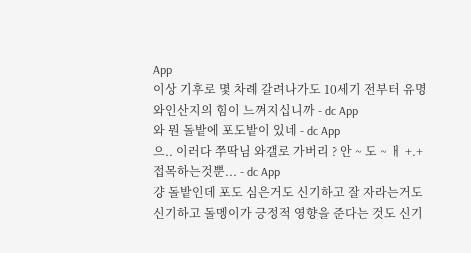App
이상 기후로 몇 차례 갈려나가도 10세기 전부터 유명 와인산지의 힘이 느껴지십니까 - dc App
와 뭔 돌밭에 포도밭이 있네 - dc App
으.. 이러다 쭈딱님 와갤로 가버리 ? 안 ~ 도 ~ ㅐ +.+
접목하는것뿐... - dc App
걍 돌밭인데 포도 심은거도 신기하고 잘 자라는거도 신기하고 돌멩이가 긍정적 영향을 준다는 것도 신기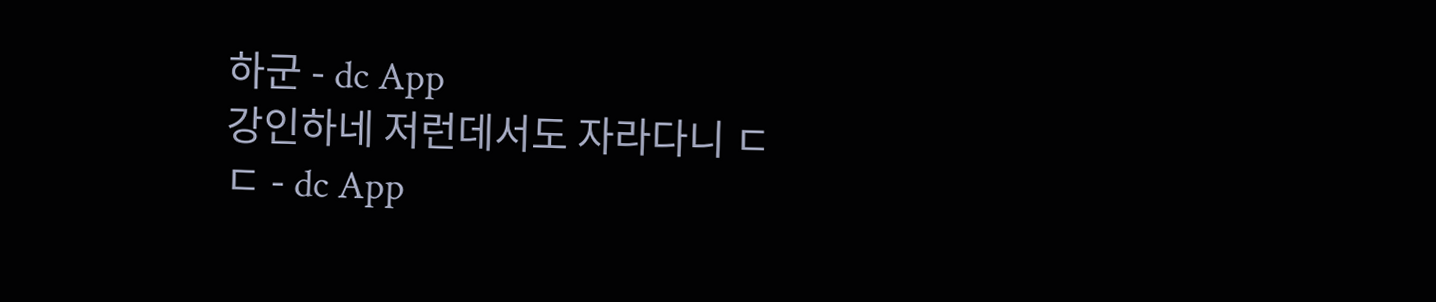하군 - dc App
강인하네 저런데서도 자라다니 ㄷㄷ - dc App